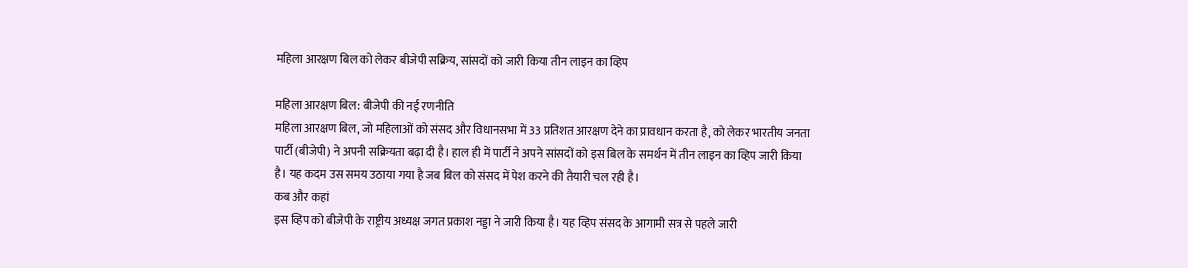महिला आरक्षण बिल को लेकर बीजेपी सक्रिय, सांसदों को जारी किया तीन लाइन का व्हिप

महिला आरक्षण बिल: बीजेपी की नई रणनीति
महिला आरक्षण बिल, जो महिलाओं को संसद और विधानसभा में 33 प्रतिशत आरक्षण देने का प्रावधान करता है, को लेकर भारतीय जनता पार्टी (बीजेपी) ने अपनी सक्रियता बढ़ा दी है। हाल ही में पार्टी ने अपने सांसदों को इस बिल के समर्थन में तीन लाइन का व्हिप जारी किया है। यह कदम उस समय उठाया गया है जब बिल को संसद में पेश करने की तैयारी चल रही है।
कब और कहां
इस व्हिप को बीजेपी के राष्ट्रीय अध्यक्ष जगत प्रकाश नड्डा ने जारी किया है। यह व्हिप संसद के आगामी सत्र से पहले जारी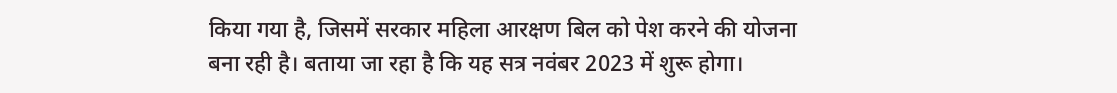किया गया है, जिसमें सरकार महिला आरक्षण बिल को पेश करने की योजना बना रही है। बताया जा रहा है कि यह सत्र नवंबर 2023 में शुरू होगा।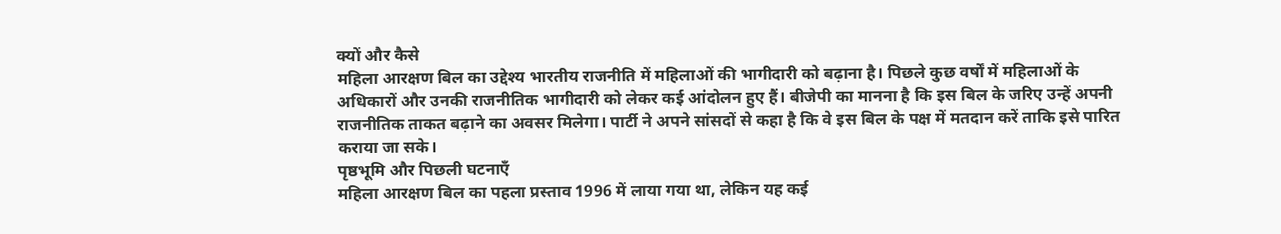क्यों और कैसे
महिला आरक्षण बिल का उद्देश्य भारतीय राजनीति में महिलाओं की भागीदारी को बढ़ाना है। पिछले कुछ वर्षों में महिलाओं के अधिकारों और उनकी राजनीतिक भागीदारी को लेकर कई आंदोलन हुए हैं। बीजेपी का मानना है कि इस बिल के जरिए उन्हें अपनी राजनीतिक ताकत बढ़ाने का अवसर मिलेगा। पार्टी ने अपने सांसदों से कहा है कि वे इस बिल के पक्ष में मतदान करें ताकि इसे पारित कराया जा सके।
पृष्ठभूमि और पिछली घटनाएँ
महिला आरक्षण बिल का पहला प्रस्ताव 1996 में लाया गया था, लेकिन यह कई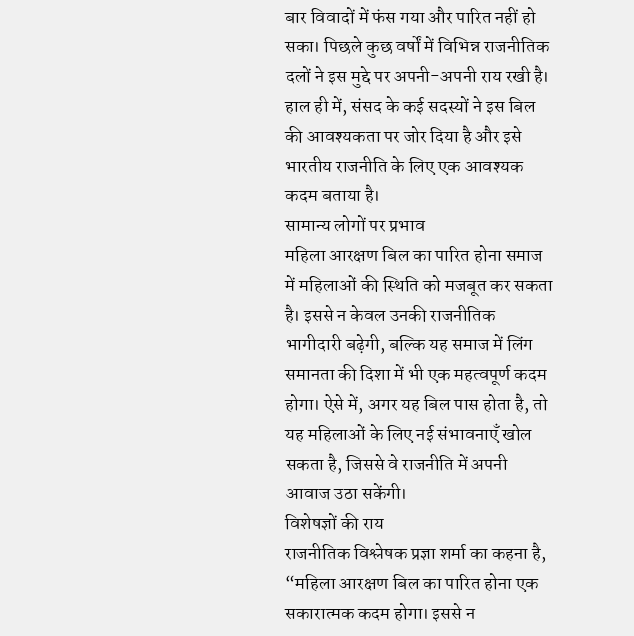बार विवादों में फंस गया और पारित नहीं हो सका। पिछले कुछ वर्षों में विभिन्न राजनीतिक दलों ने इस मुद्दे पर अपनी-अपनी राय रखी है। हाल ही में, संसद के कई सदस्यों ने इस बिल की आवश्यकता पर जोर दिया है और इसे भारतीय राजनीति के लिए एक आवश्यक कदम बताया है।
सामान्य लोगों पर प्रभाव
महिला आरक्षण बिल का पारित होना समाज में महिलाओं की स्थिति को मजबूत कर सकता है। इससे न केवल उनकी राजनीतिक भागीदारी बढ़ेगी, बल्कि यह समाज में लिंग समानता की दिशा में भी एक महत्वपूर्ण कदम होगा। ऐसे में, अगर यह बिल पास होता है, तो यह महिलाओं के लिए नई संभावनाएँ खोल सकता है, जिससे वे राजनीति में अपनी आवाज उठा सकेंगी।
विशेषज्ञों की राय
राजनीतिक विश्लेषक प्रज्ञा शर्मा का कहना है, “महिला आरक्षण बिल का पारित होना एक सकारात्मक कदम होगा। इससे न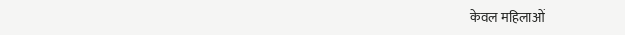केवल महिलाओं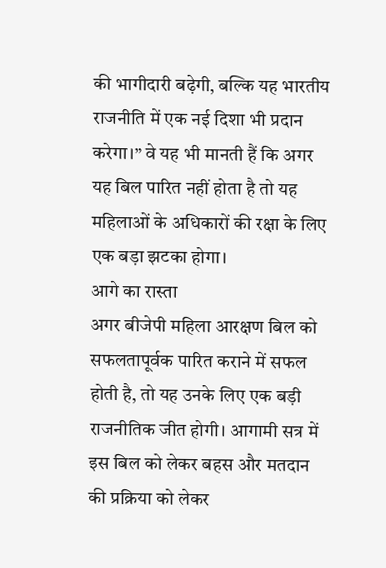की भागीदारी बढ़ेगी, बल्कि यह भारतीय राजनीति में एक नई दिशा भी प्रदान करेगा।” वे यह भी मानती हैं कि अगर यह बिल पारित नहीं होता है तो यह महिलाओं के अधिकारों की रक्षा के लिए एक बड़ा झटका होगा।
आगे का रास्ता
अगर बीजेपी महिला आरक्षण बिल को सफलतापूर्वक पारित कराने में सफल होती है, तो यह उनके लिए एक बड़ी राजनीतिक जीत होगी। आगामी सत्र में इस बिल को लेकर बहस और मतदान की प्रक्रिया को लेकर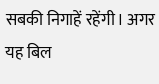सबकी निगाहें रहेंगी। अगर यह बिल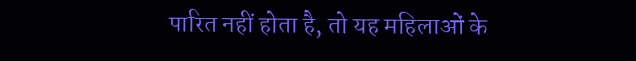पारित नहीं होता है, तो यह महिलाओं के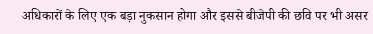अधिकारों के लिए एक बड़ा नुकसान होगा और इससे बीजेपी की छवि पर भी असर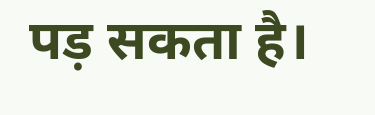पड़ सकता है।